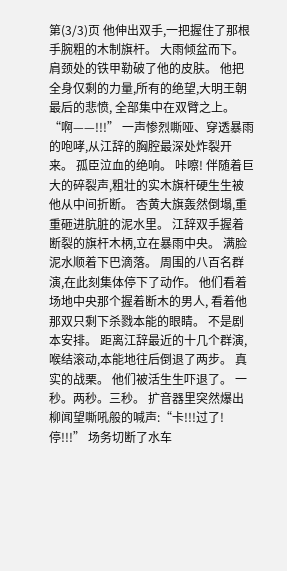第(3/3)页 他伸出双手,一把握住了那根手腕粗的木制旗杆。 大雨倾盆而下。 肩颈处的铁甲勒破了他的皮肤。 他把全身仅剩的力量,所有的绝望,大明王朝最后的悲愤, 全部集中在双臂之上。 “啊——!!!” 一声惨烈嘶哑、穿透暴雨的咆哮,从江辞的胸腔最深处炸裂开来。 孤臣泣血的绝响。 咔嚓! 伴随着巨大的碎裂声,粗壮的实木旗杆硬生生被他从中间折断。 杏黄大旗轰然倒塌,重重砸进肮脏的泥水里。 江辞双手握着断裂的旗杆木柄,立在暴雨中央。 满脸泥水顺着下巴滴落。 周围的八百名群演,在此刻集体停下了动作。 他们看着场地中央那个握着断木的男人, 看着他那双只剩下杀戮本能的眼睛。 不是剧本安排。 距离江辞最近的十几个群演,喉结滚动,本能地往后倒退了两步。 真实的战栗。 他们被活生生吓退了。 一秒。两秒。三秒。 扩音器里突然爆出柳闻望嘶吼般的喊声:“卡!!!过了!停!!!” 场务切断了水车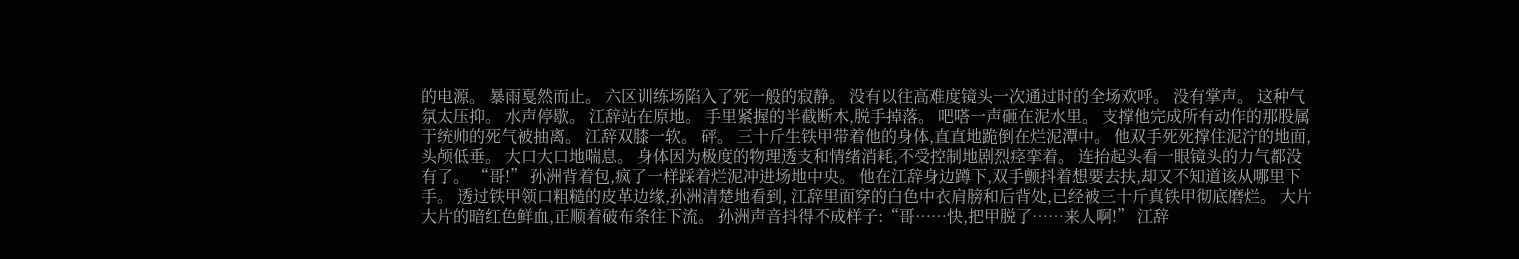的电源。 暴雨戛然而止。 六区训练场陷入了死一般的寂静。 没有以往高难度镜头一次通过时的全场欢呼。 没有掌声。 这种气氛太压抑。 水声停歇。 江辞站在原地。 手里紧握的半截断木,脱手掉落。 吧嗒一声砸在泥水里。 支撑他完成所有动作的那股属于统帅的死气被抽离。 江辞双膝一软。 砰。 三十斤生铁甲带着他的身体,直直地跪倒在烂泥潭中。 他双手死死撑住泥泞的地面,头颅低垂。 大口大口地喘息。 身体因为极度的物理透支和情绪消耗,不受控制地剧烈痉挛着。 连抬起头看一眼镜头的力气都没有了。 “哥!” 孙洲背着包,疯了一样踩着烂泥冲进场地中央。 他在江辞身边蹲下,双手颤抖着想要去扶,却又不知道该从哪里下手。 透过铁甲领口粗糙的皮革边缘,孙洲清楚地看到, 江辞里面穿的白色中衣肩膀和后背处,已经被三十斤真铁甲彻底磨烂。 大片大片的暗红色鲜血,正顺着破布条往下流。 孙洲声音抖得不成样子:“哥……快,把甲脱了……来人啊!” 江辞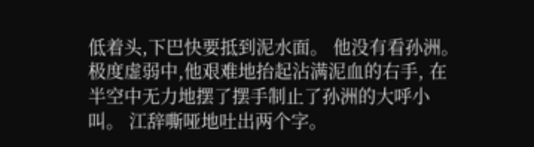低着头,下巴快要抵到泥水面。 他没有看孙洲。 极度虚弱中,他艰难地抬起沾满泥血的右手, 在半空中无力地摆了摆手制止了孙洲的大呼小叫。 江辞嘶哑地吐出两个字。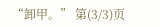“卸甲。” 第(3/3)页